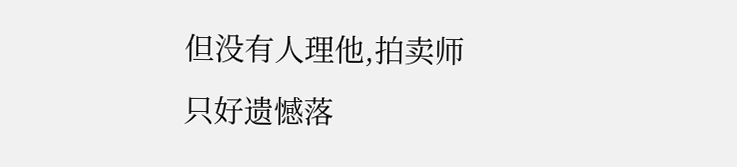但没有人理他,拍卖师只好遗憾落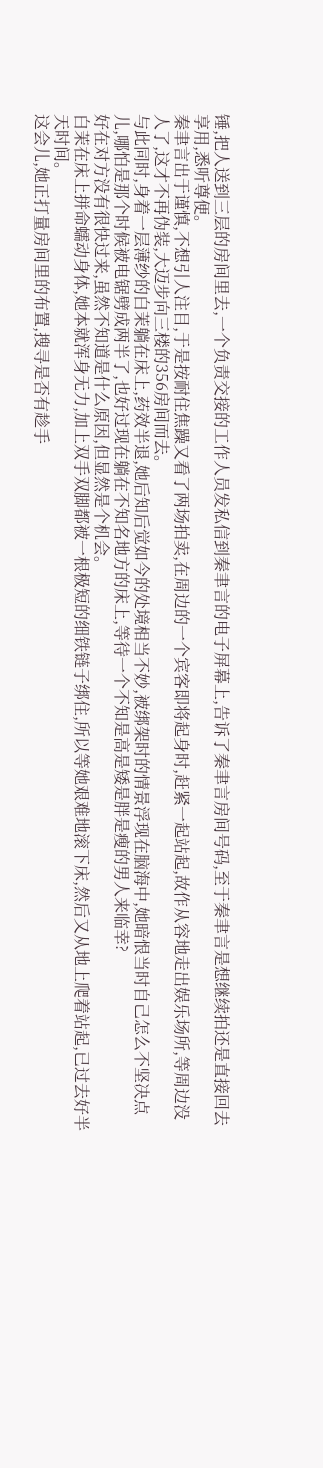锤,把人送到三层的房间里去,一个负责交接的工作人员发私信到秦聿言的电子屏幕上,告诉了秦聿言房间号码,至于秦聿言是想继续拍还是直接回去享用,悉听尊便。
秦聿言出于谨慎,不想引人注目,于是按耐住焦躁又看了两场拍卖,在周边的一个宾客即将起身时,赶紧一起站起,故作从容地走出娱乐场所,等周边没人了,这才不再伪装,大迈步向三楼的356房间而去。
与此同时,身着一层薄纱的白茉躺在床上,药效半退,她后知后觉如今的处境相当不妙,被绑架时的情景浮现在脑海中,她暗恨当时自己怎么不坚决点儿,哪怕是那个时候被电锯劈成两半了,也好过现在躺在不知名地方的床上,等待一个不知是高是矮是胖是瘦的男人来临幸?
好在对方没有很快过来,虽然不知道是什么原因,但显然是个机会。
白茉在床上拼命蠕动身体,她本就浑身无力,加上双手双脚都被一根极短的细铁链子绑住,所以等她艰难地滚下床,然后又从地上爬着站起,已过去好半天时间。
这会儿,她正打量房间里的布置,搜寻是否有趁手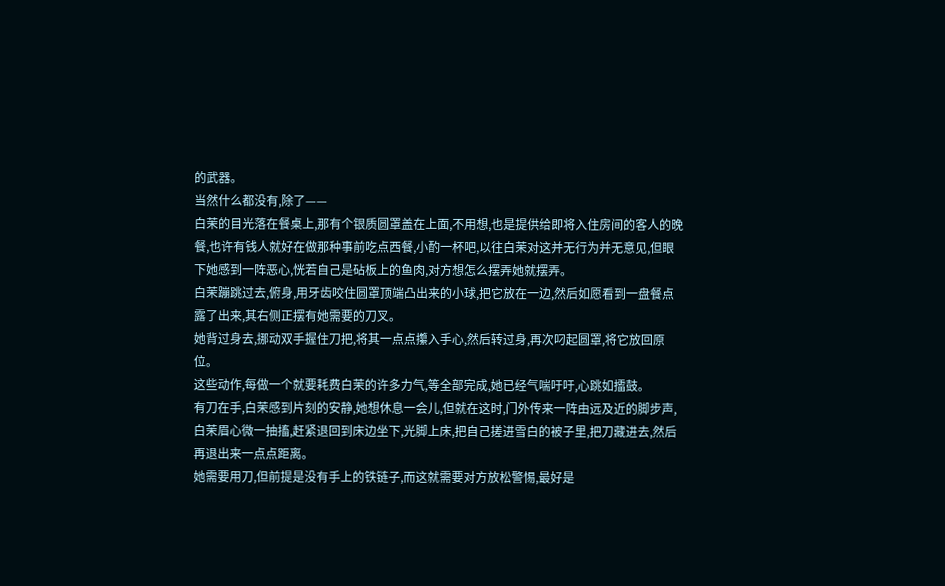的武器。
当然什么都没有,除了——
白茉的目光落在餐桌上,那有个银质圆罩盖在上面,不用想,也是提供给即将入住房间的客人的晚餐,也许有钱人就好在做那种事前吃点西餐,小酌一杯吧,以往白茉对这并无行为并无意见,但眼下她感到一阵恶心,恍若自己是砧板上的鱼肉,对方想怎么摆弄她就摆弄。
白茉蹦跳过去,俯身,用牙齿咬住圆罩顶端凸出来的小球,把它放在一边,然后如愿看到一盘餐点露了出来,其右侧正摆有她需要的刀叉。
她背过身去,挪动双手握住刀把,将其一点点攥入手心,然后转过身,再次叼起圆罩,将它放回原位。
这些动作,每做一个就要耗费白茉的许多力气,等全部完成,她已经气喘吁吁,心跳如擂鼓。
有刀在手,白茉感到片刻的安静,她想休息一会儿,但就在这时,门外传来一阵由远及近的脚步声,白茉眉心微一抽搐,赶紧退回到床边坐下,光脚上床,把自己搓进雪白的被子里,把刀藏进去,然后再退出来一点点距离。
她需要用刀,但前提是没有手上的铁链子,而这就需要对方放松警惕,最好是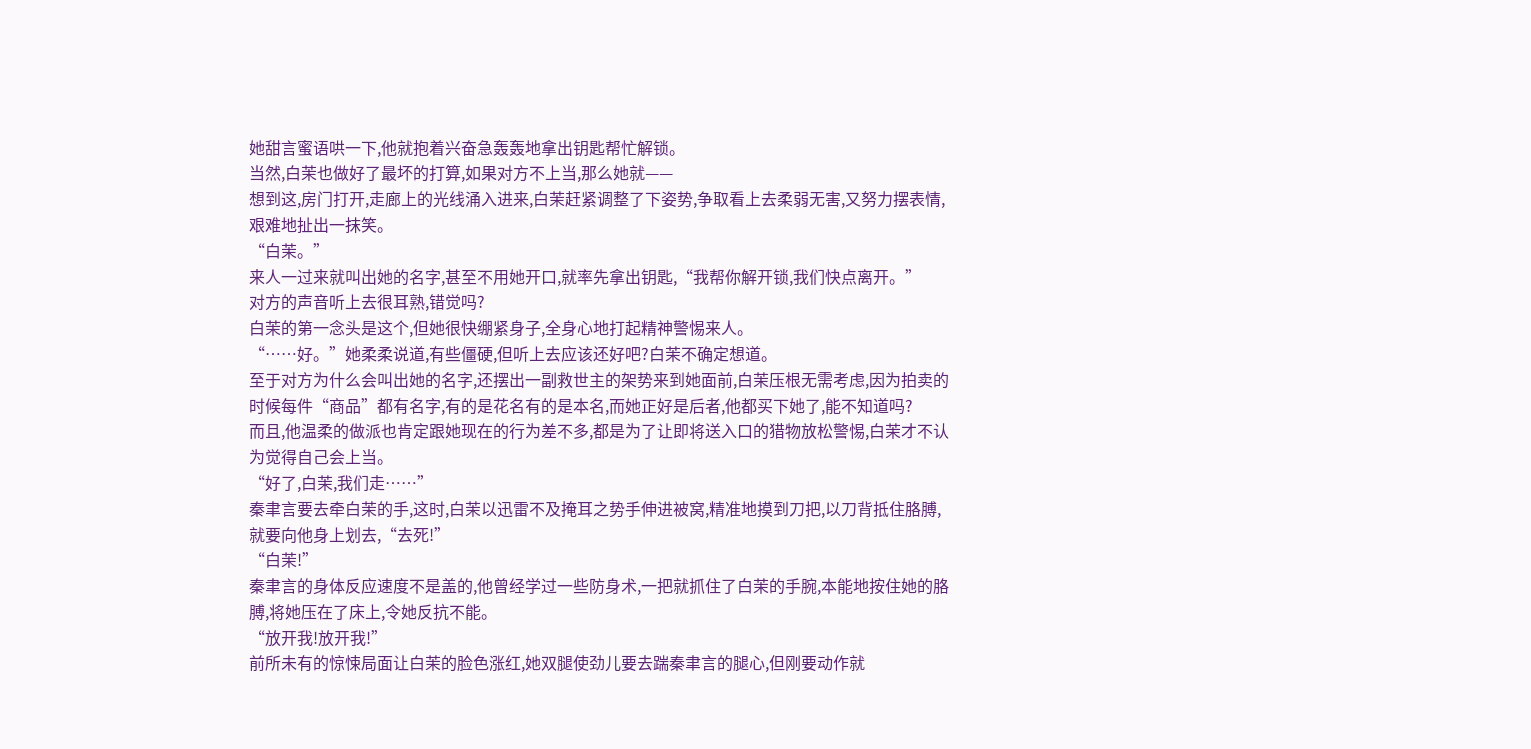她甜言蜜语哄一下,他就抱着兴奋急轰轰地拿出钥匙帮忙解锁。
当然,白茉也做好了最坏的打算,如果对方不上当,那么她就——
想到这,房门打开,走廊上的光线涌入进来,白茉赶紧调整了下姿势,争取看上去柔弱无害,又努力摆表情,艰难地扯出一抹笑。
“白茉。”
来人一过来就叫出她的名字,甚至不用她开口,就率先拿出钥匙,“我帮你解开锁,我们快点离开。”
对方的声音听上去很耳熟,错觉吗?
白茉的第一念头是这个,但她很快绷紧身子,全身心地打起精神警惕来人。
“……好。”她柔柔说道,有些僵硬,但听上去应该还好吧?白茉不确定想道。
至于对方为什么会叫出她的名字,还摆出一副救世主的架势来到她面前,白茉压根无需考虑,因为拍卖的时候每件“商品”都有名字,有的是花名有的是本名,而她正好是后者,他都买下她了,能不知道吗?
而且,他温柔的做派也肯定跟她现在的行为差不多,都是为了让即将送入口的猎物放松警惕,白茉才不认为觉得自己会上当。
“好了,白茉,我们走……”
秦聿言要去牵白茉的手,这时,白茉以迅雷不及掩耳之势手伸进被窝,精准地摸到刀把,以刀背抵住胳膊,就要向他身上划去,“去死!”
“白茉!”
秦聿言的身体反应速度不是盖的,他曾经学过一些防身术,一把就抓住了白茉的手腕,本能地按住她的胳膊,将她压在了床上,令她反抗不能。
“放开我!放开我!”
前所未有的惊悚局面让白茉的脸色涨红,她双腿使劲儿要去踹秦聿言的腿心,但刚要动作就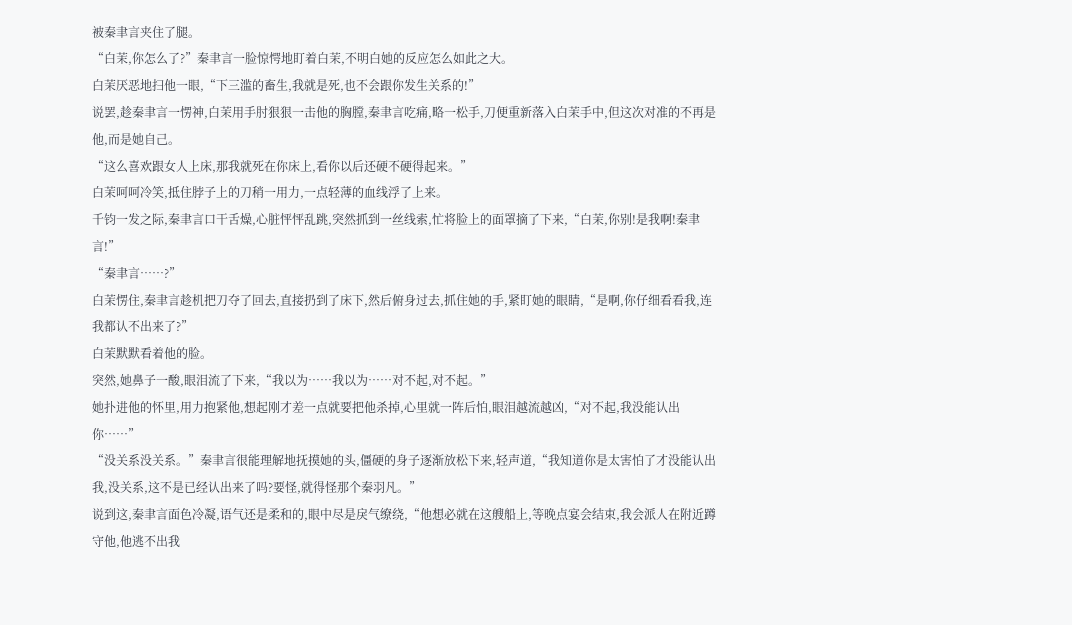被秦聿言夹住了腿。
“白茉,你怎么了?”秦聿言一脸惊愕地盯着白茉,不明白她的反应怎么如此之大。
白茉厌恶地扫他一眼,“下三滥的畜生,我就是死,也不会跟你发生关系的!”
说罢,趁秦聿言一愣神,白茉用手肘狠狠一击他的胸膛,秦聿言吃痛,略一松手,刀便重新落入白茉手中,但这次对准的不再是他,而是她自己。
“这么喜欢跟女人上床,那我就死在你床上,看你以后还硬不硬得起来。”
白茉呵呵冷笑,抵住脖子上的刀稍一用力,一点轻薄的血线浮了上来。
千钧一发之际,秦聿言口干舌燥,心脏怦怦乱跳,突然抓到一丝线索,忙将脸上的面罩摘了下来,“白茉,你别!是我啊!秦聿言!”
“秦聿言……?”
白茉愣住,秦聿言趁机把刀夺了回去,直接扔到了床下,然后俯身过去,抓住她的手,紧盯她的眼睛,“是啊,你仔细看看我,连我都认不出来了?”
白茉默默看着他的脸。
突然,她鼻子一酸,眼泪流了下来,“我以为……我以为……对不起,对不起。”
她扑进他的怀里,用力抱紧他,想起刚才差一点就要把他杀掉,心里就一阵后怕,眼泪越流越凶,“对不起,我没能认出你……”
“没关系没关系。”秦聿言很能理解地抚摸她的头,僵硬的身子逐渐放松下来,轻声道,“我知道你是太害怕了才没能认出我,没关系,这不是已经认出来了吗?要怪,就得怪那个秦羽凡。”
说到这,秦聿言面色冷凝,语气还是柔和的,眼中尽是戾气缭绕,“他想必就在这艘船上,等晚点宴会结束,我会派人在附近蹲守他,他逃不出我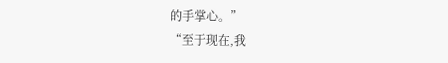的手掌心。”
“至于现在,我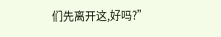们先离开这,好吗?”